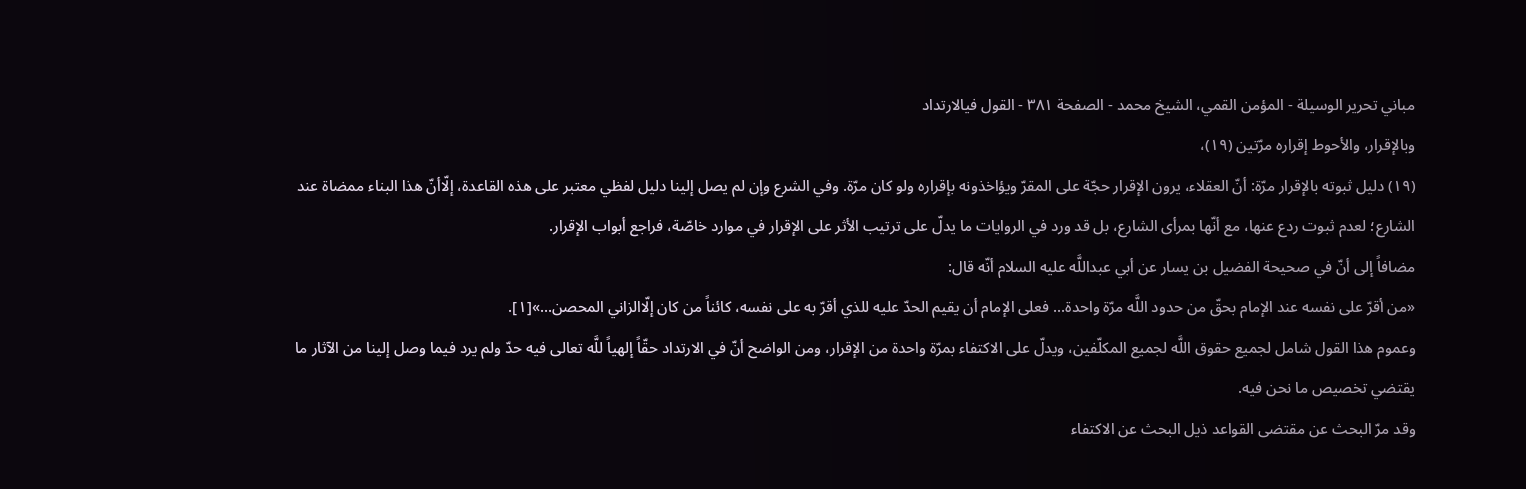مباني تحرير الوسيلة - المؤمن القمي، الشيخ محمد - الصفحة ٣٨١ - القول فيالارتداد
وبالإقرار، والأحوط إقراره مرّتين (١٩)،
(١٩) دليل ثبوته بالإقرار مرّة: أنّ العقلاء، يرون الإقرار حجّة على المقرّ ويؤاخذونه بإقراره ولو كان مرّة. وفي الشرع وإن لم يصل إلينا دليل لفظي معتبر على هذه القاعدة، إلّاأنّ هذا البناء ممضاة عند الشارع؛ لعدم ثبوت ردع عنها، مع أنّها بمرأى الشارع، بل قد ورد في الروايات ما يدلّ على ترتيب الأثر على الإقرار في موارد خاصّة، فراجع أبواب الإقرار.
مضافاً إلى أنّ في صحيحة الفضيل بن يسار عن أبي عبداللَّه عليه السلام أنّه قال:
«من أقرّ على نفسه عند الإمام بحقّ من حدود اللَّه مرّة واحدة... فعلى الإمام أن يقيم الحدّ عليه للذي أقرّ به على نفسه، كائناً من كان إلّاالزاني المحصن...»[١].
وعموم هذا القول شامل لجميع حقوق اللَّه لجميع المكلّفين، ويدلّ على الاكتفاء بمرّة واحدة من الإقرار، ومن الواضح أنّ في الارتداد حقّاً إلهياً للَّه تعالى فيه حدّ ولم يرد فيما وصل إلينا من الآثار ما يقتضي تخصيص ما نحن فيه.
وقد مرّ البحث عن مقتضى القواعد ذيل البحث عن الاكتفاء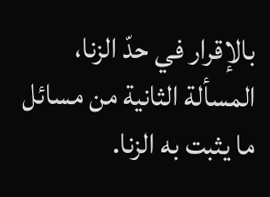بالإقرار في حدّ الزنا، المسألة الثانية من مسائل ما يثبت به الزنا.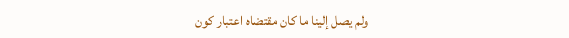ولم يصل إلينا ما كان مقتضاه اعتبار كون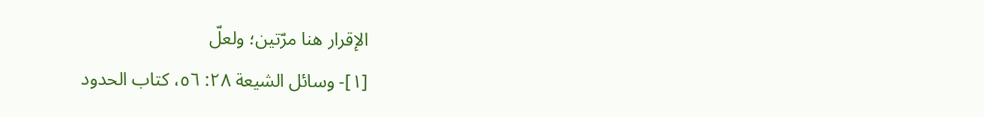الإقرار هنا مرّتين؛ ولعلّ
[١]- وسائل الشيعة ٢٨: ٥٦، كتاب الحدود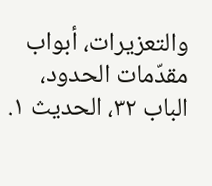والتعزيرات، أبواب مقدّمات الحدود، الباب ٣٢، الحديث ١.